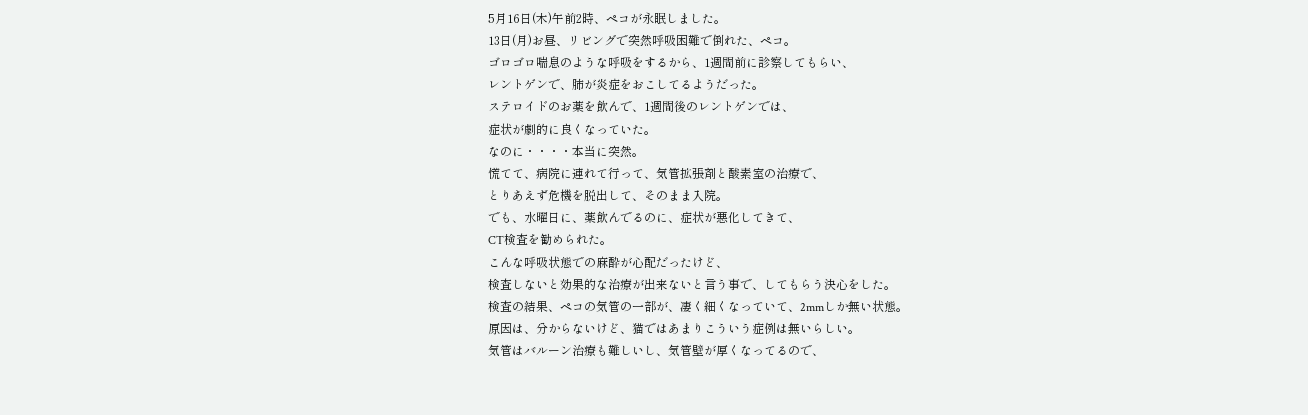5月16日(木)午前2時、ペコが永眠しました。
13日(月)お昼、リビングで突然呼吸困難で倒れた、ペコ。
ゴロゴロ喘息のような呼吸をするから、1週間前に診察してもらい、
レントゲンで、肺が炎症をおこしてるようだった。
ステロイドのお薬を飲んで、1週間後のレントゲンでは、
症状が劇的に良くなっていた。
なのに・・・・本当に突然。
慌てて、病院に連れて行って、気管拡張剤と酸素室の治療で、
とりあえず危機を脱出して、そのまま入院。
でも、水曜日に、薬飲んでるのに、症状が悪化してきて、
CT検査を勧められた。
こんな呼吸状態での麻酔が心配だったけど、
検査しないと効果的な治療が出来ないと言う事で、してもらう決心をした。
検査の結果、ペコの気管の一部が、凄く細くなっていて、2mmしか無い状態。
原因は、分からないけど、猫ではあまりこういう症例は無いらしい。
気管はバルーン治療も難しいし、気管壁が厚くなってるので、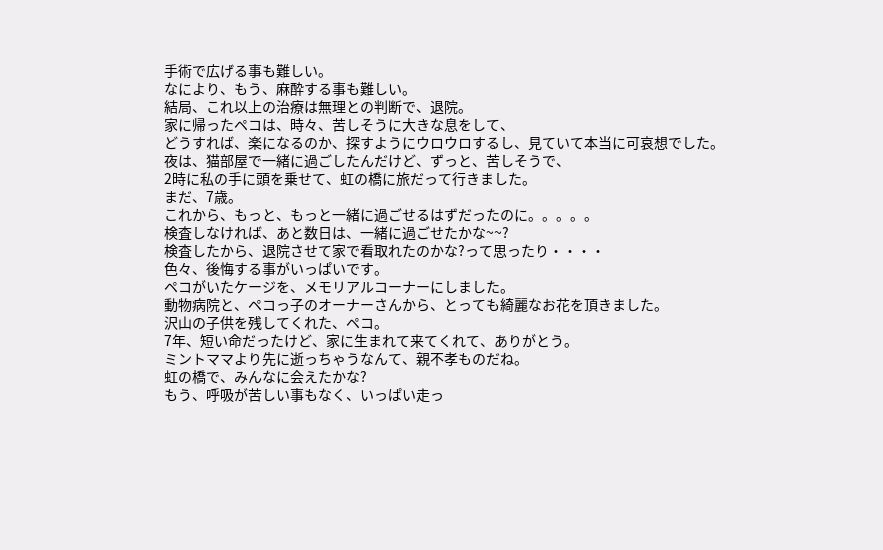手術で広げる事も難しい。
なにより、もう、麻酔する事も難しい。
結局、これ以上の治療は無理との判断で、退院。
家に帰ったペコは、時々、苦しそうに大きな息をして、
どうすれば、楽になるのか、探すようにウロウロするし、見ていて本当に可哀想でした。
夜は、猫部屋で一緒に過ごしたんだけど、ずっと、苦しそうで、
2時に私の手に頭を乗せて、虹の橋に旅だって行きました。
まだ、7歳。
これから、もっと、もっと一緒に過ごせるはずだったのに。。。。。
検査しなければ、あと数日は、一緒に過ごせたかな~~?
検査したから、退院させて家で看取れたのかな?って思ったり・・・・
色々、後悔する事がいっぱいです。
ペコがいたケージを、メモリアルコーナーにしました。
動物病院と、ペコっ子のオーナーさんから、とっても綺麗なお花を頂きました。
沢山の子供を残してくれた、ペコ。
7年、短い命だったけど、家に生まれて来てくれて、ありがとう。
ミントママより先に逝っちゃうなんて、親不孝ものだね。
虹の橋で、みんなに会えたかな?
もう、呼吸が苦しい事もなく、いっぱい走っ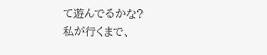て遊んでるかな?
私が行くまで、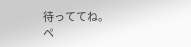待っててね。
ペ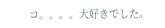コ。。。。大好きでした。